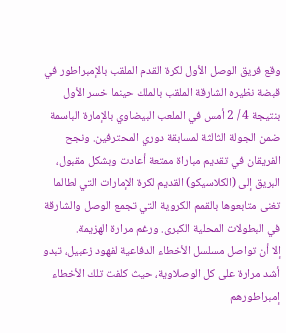وقع فريق الوصل الأول لكرة القدم الملقب بالإمبراطور في قبضة نظيره الشارقة الملقب بالملك حينما خسر الأول بنتيجة 4 / 2 أمس في الملعب البيضاوي بالإمارة الباسمة ضمن الجولة الثالثة لمسابقة دوري المحترفين. ونجح الفريقان في تقديم مباراة ممتعة أعادت وبشكل مقبول، البريق إلى (الكلاسيكو) القديم لكرة الإمارات التي لطالما تغنى متابعوها بالقمم الكروية التي تجمع الوصل والشارقة في البطولات المحلية الكبرى. ورغم مرارة الهزيمة.
إلا أن تواصل مسلسل الأخطاء الدفاعية لفهود زعبيل، تبدو أشد مرارة على كل الوصلاوية، حيث كلفت تلك الأخطاء إمبراطورهم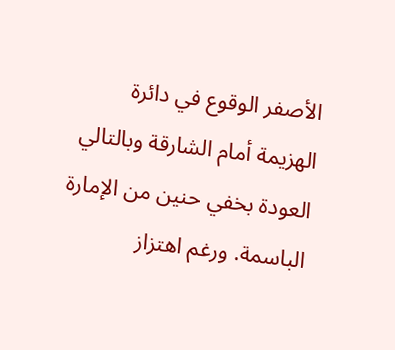الأصفر الوقوع في دائرة الهزيمة أمام الشارقة وبالتالي العودة بخفي حنين من الإمارة الباسمة. ورغم اهتزاز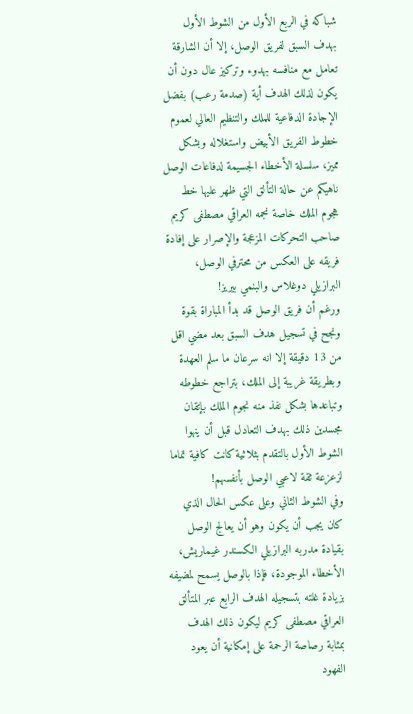شباكه في الربع الأول من الشوط الأول بهدف السبق لفريق الوصل، إلا أن الشارقة تعامل مع منافسه بهدوء وتركيز عال دون أن يكون لذلك الهدف أية (صدمة رعب) بفضل الإجادة الدفاعية للملك والتنظيم العالي لعموم خطوط الفريق الأبيض واستغلاله وبشكل مميز، سلسلة الأخطاء الجسيمة لدفاعات الوصل ناهيكم عن حالة التألق التي ظهر عليها خط هجوم الملك خاصة نجمه العراقي مصطفى كريم صاحب التحركات المزعجة والإصرار على إفادة فريقه على العكس من محترفي الوصل، البرازيلي دوغلاس والبنمي بيريز!
ورغم أن فريق الوصل قد بدأ المباراة بقوة ونجح في تسجيل هدف السبق بعد مضي اقل من 13 دقيقة إلا انه سرعان ما سلم العهدة وبطريقة غريبة إلى الملك، بتراجع خطوطه وتباعدها بشكل نفذ منه نجوم الملك بإتقان مجسدين ذلك بهدف التعادل قبل أن ينهوا الشوط الأول بالتقدم بثلاثية كانت كافية تماما لزعزعة ثقة لاعبي الوصل بأنفسهم!
وفي الشوط الثاني وعلى عكس الحال الذي كان يجب أن يكون وهو أن يعالج الوصل بقيادة مدربه البرازيلي الكسندر غيماريش، الأخطاء الموجودة، فإذا بالوصل يسمح لمضيفه بزيادة غلته بتسجيله الهدف الرابع عبر المتألق العراقي مصطفى كريم ليكون ذلك الهدف بمثابة رصاصة الرحمة على إمكانية أن يعود الفهود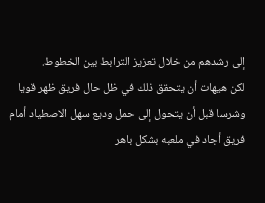إلى رشدهم من خلال تعزيز الترابط بين الخطوط.
لكن هيهات أن يتحقق ذلك في ظل حال فريق ظهر قويا وشرسا قبل أن يتحول إلى حمل وديع سهل الاصطياد أمام فريق أجاد في ملعبه بشكل باهر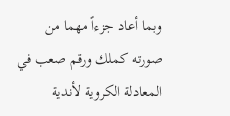وبما أعاد جزءاً مهما من صورته كملك ورقم صعب في المعادلة الكروية لأندية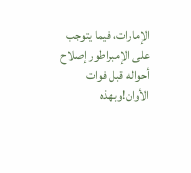الإمارات، فيما يتوجب على الإمبراطور إصلاح أحواله قبل فوات الأوان!وبهذه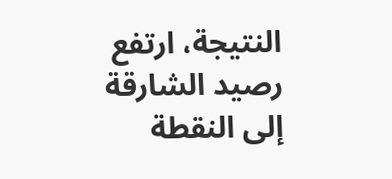النتيجة، ارتفع رصيد الشارقة إلى النقطة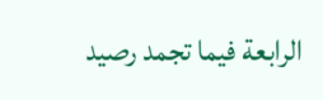الرابعة فيما تجمد رصيد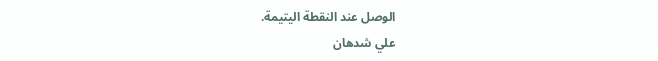الوصل عند النقطة اليتيمة.
علي شدهان